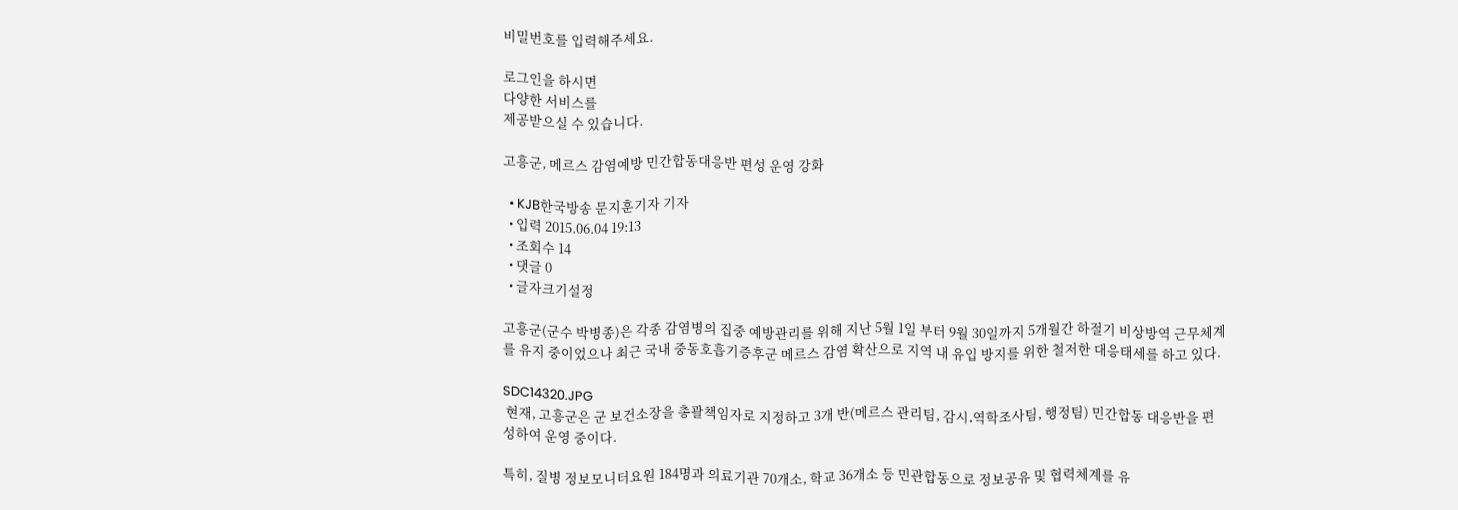비밀번호를 입력해주세요.

로그인을 하시면
다양한 서비스를
제공받으실 수 있습니다.

고흥군, 메르스 감염예방 민간합동대응반 편성 운영 강화

  • KJB한국방송 문지훈기자 기자
  • 입력 2015.06.04 19:13
  • 조회수 14
  • 댓글 0
  • 글자크기설정

고흥군(군수 박병종)은 각종 감염병의 집중 예방관리를 위해 지난 5월 1일 부터 9월 30일까지 5개월간 하절기 비상방역 근무체계를 유지 중이었으나 최근 국내 중동호흡기증후군 메르스 감염 확산으로 지역 내 유입 방지를 위한 철저한 대응태세를 하고 있다.

SDC14320.JPG
 현재, 고흥군은 군 보건소장을 총괄책임자로 지정하고 3개 반(메르스 관리팀, 감시․역학조사팀, 행정팀) 민간합동 대응반을 편성하여 운영 중이다.

특히, 질병 정보모니터요원 184명과 의료기관 70개소, 학교 36개소 등 민관합동으로 정보공유 및 협력체계를 유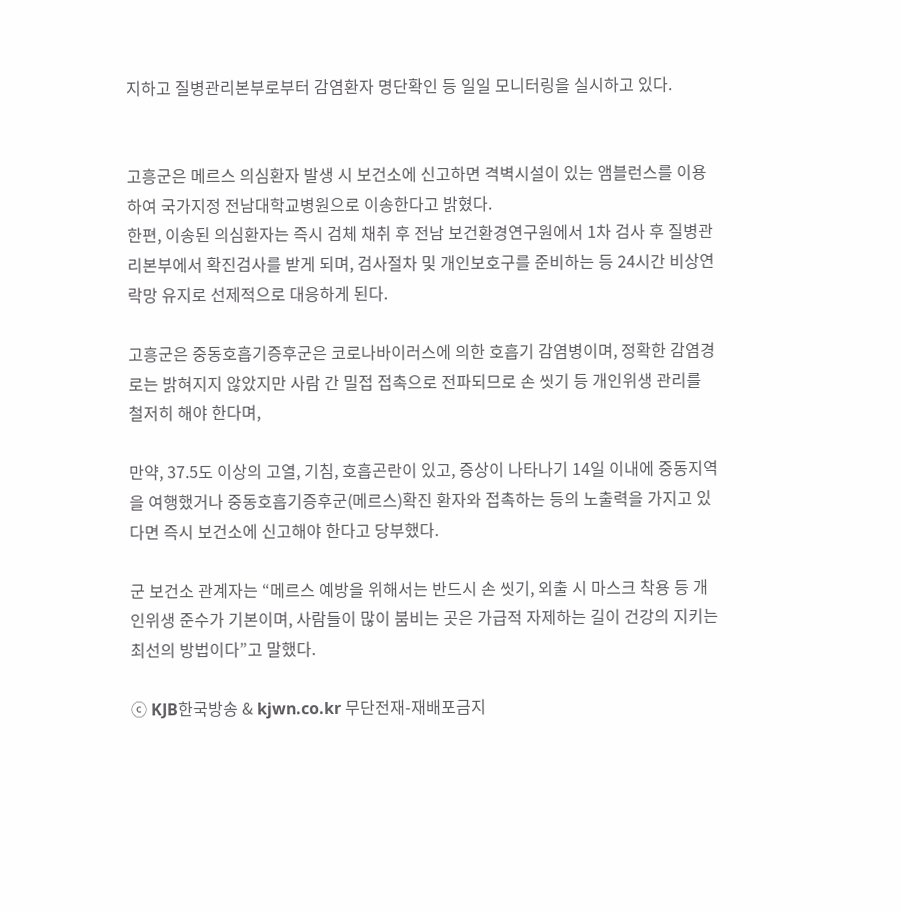지하고 질병관리본부로부터 감염환자 명단확인 등 일일 모니터링을 실시하고 있다.


고흥군은 메르스 의심환자 발생 시 보건소에 신고하면 격벽시설이 있는 앰블런스를 이용하여 국가지정 전남대학교병원으로 이송한다고 밝혔다.
한편, 이송된 의심환자는 즉시 검체 채취 후 전남 보건환경연구원에서 1차 검사 후 질병관리본부에서 확진검사를 받게 되며, 검사절차 및 개인보호구를 준비하는 등 24시간 비상연락망 유지로 선제적으로 대응하게 된다.

고흥군은 중동호흡기증후군은 코로나바이러스에 의한 호흡기 감염병이며, 정확한 감염경로는 밝혀지지 않았지만 사람 간 밀접 접촉으로 전파되므로 손 씻기 등 개인위생 관리를 철저히 해야 한다며,

만약, 37.5도 이상의 고열, 기침, 호흡곤란이 있고, 증상이 나타나기 14일 이내에 중동지역을 여행했거나 중동호흡기증후군(메르스)확진 환자와 접촉하는 등의 노출력을 가지고 있다면 즉시 보건소에 신고해야 한다고 당부했다.

군 보건소 관계자는 “메르스 예방을 위해서는 반드시 손 씻기, 외출 시 마스크 착용 등 개인위생 준수가 기본이며, 사람들이 많이 붐비는 곳은 가급적 자제하는 길이 건강의 지키는 최선의 방법이다”고 말했다.

ⓒ KJB한국방송 & kjwn.co.kr 무단전재-재배포금지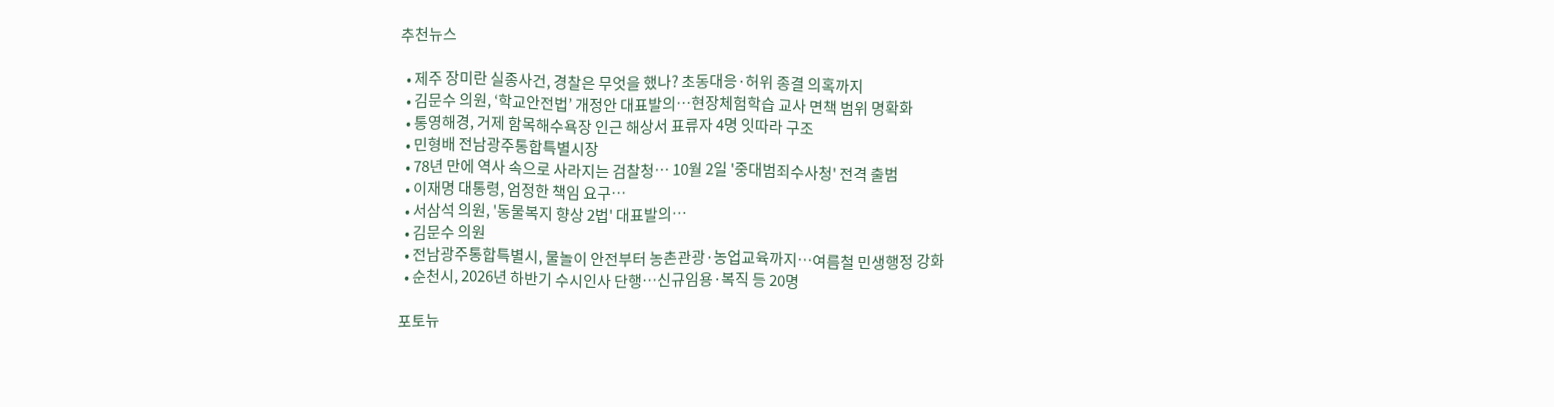추천뉴스

  • 제주 장미란 실종사건, 경찰은 무엇을 했나? 초동대응·허위 종결 의혹까지
  • 김문수 의원, ‘학교안전법’ 개정안 대표발의…현장체험학습 교사 면책 범위 명확화
  • 통영해경, 거제 함목해수욕장 인근 해상서 표류자 4명 잇따라 구조
  • 민형배 전남광주통합특별시장
  • 78년 만에 역사 속으로 사라지는 검찰청… 10월 2일 '중대범죄수사청' 전격 출범
  • 이재명 대통령, 엄정한 책임 요구…
  • 서삼석 의원, '동물복지 향상 2법' 대표발의…
  • 김문수 의원
  • 전남광주통합특별시, 물놀이 안전부터 농촌관광·농업교육까지…여름철 민생행정 강화
  • 순천시, 2026년 하반기 수시인사 단행…신규임용·복직 등 20명

포토뉴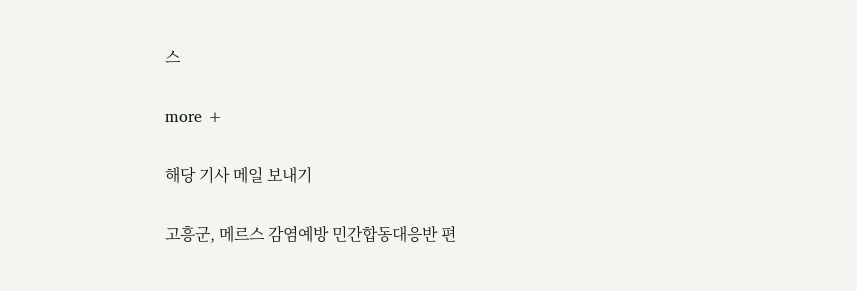스

more +

해당 기사 메일 보내기

고흥군, 메르스 감염예방 민간합동대응반 편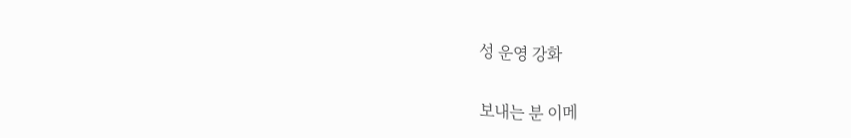성 운영 강화

보내는 분 이메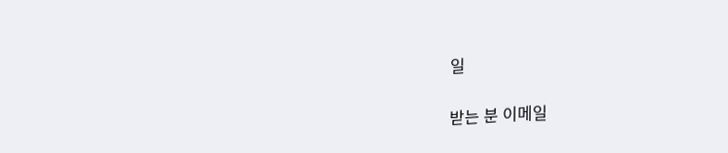일

받는 분 이메일